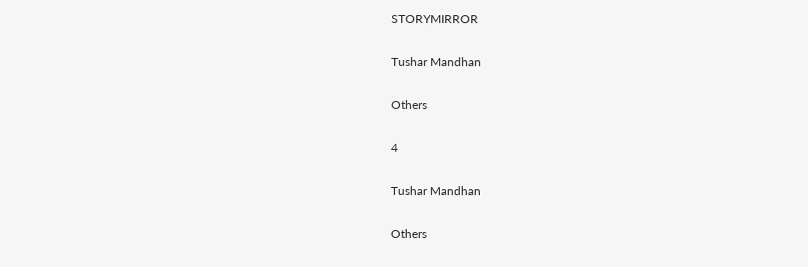STORYMIRROR

Tushar Mandhan

Others

4

Tushar Mandhan

Others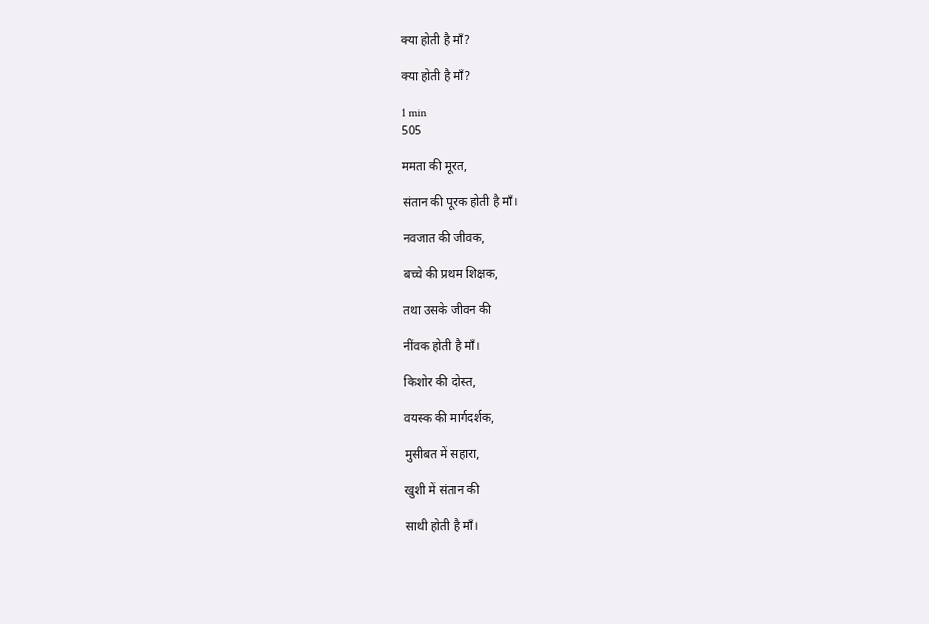क्या होती है माँ?

क्या होती है माँ?

1 min
505

ममता की मूरत,

संतान की पूरक होती है माँ।

नवजात की जीवक,

बच्चे की प्रथम शिक्षक,

तथा उसके जीवन की

नींवक होती है माँ।

किशोर की दोस्त,

वयस्क की मार्गदर्शक,

मुसीबत में सहारा,

खुशी में संतान की

साथी होती है माँ।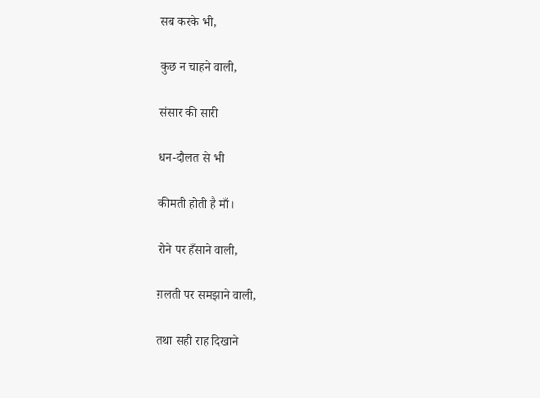सब करके भी,

कुछ न चाहने वाली,

संसार की सारी

धन-दौलत से भी

कीमती होती है माँ।

रोने पर हँसाने वाली,

ग़लती पर समझाने वाली,

तथा सही राह दिखाने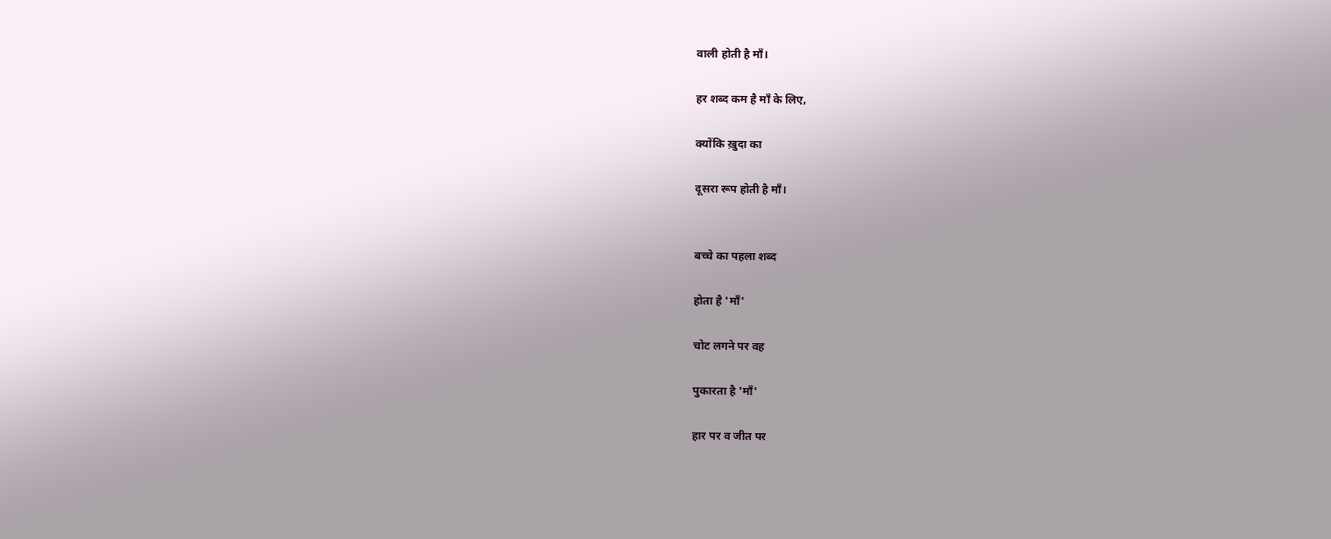वाली होती है माँ।

हर शब्द कम है माँ के लिए,

क्योंकि ख़ुदा का

दूसरा रूप होती है माँ।


बच्चे का पहला शब्द

होता है 'माँ'

चोट लगने पर वह

पुकारता है 'माँ'

हार पर व जीत पर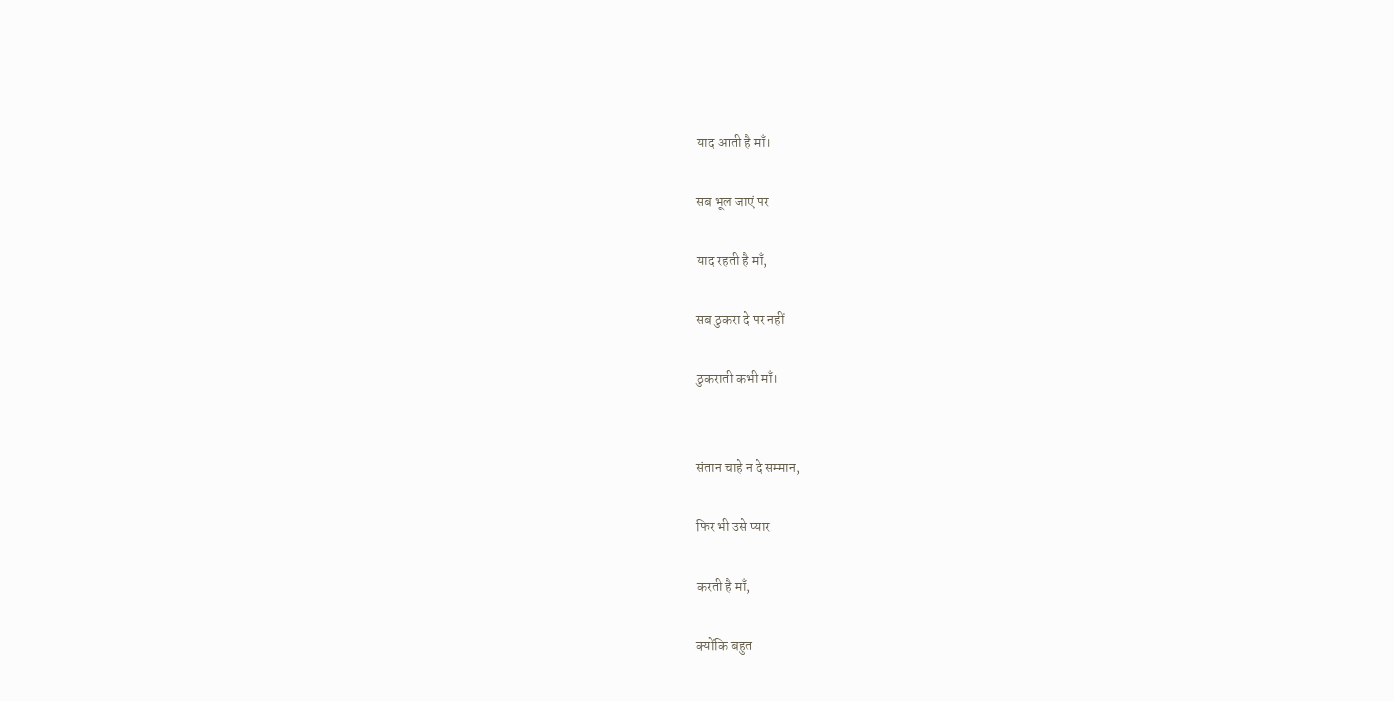याद आती है माँ।

सब भूल जाएं पर

याद रहती है माँ,

सब ठुकरा दे पर नहीं

ठुकराती कभी माँ।


संतान चाहे न दे सम्मान,

फिर भी उसे प्यार

करती है माँ,

क्योंकि बहुत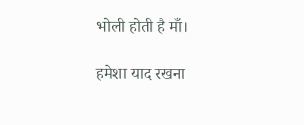भोली होती है माँ।

हमेशा याद रखना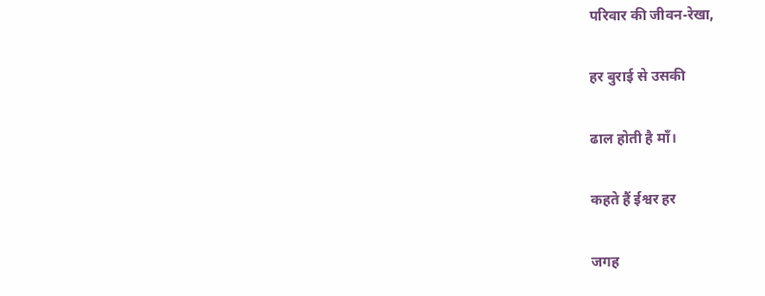परिवार की जीवन-रेखा,

हर बुराई से उसकी

ढाल होती है माँ।

कहते हैं ईश्वर हर

जगह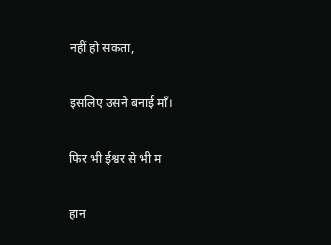नहीं हो सकता,

इसलिए उसने बनाई माँ।

फिर भी ईश्वर से भी म

हान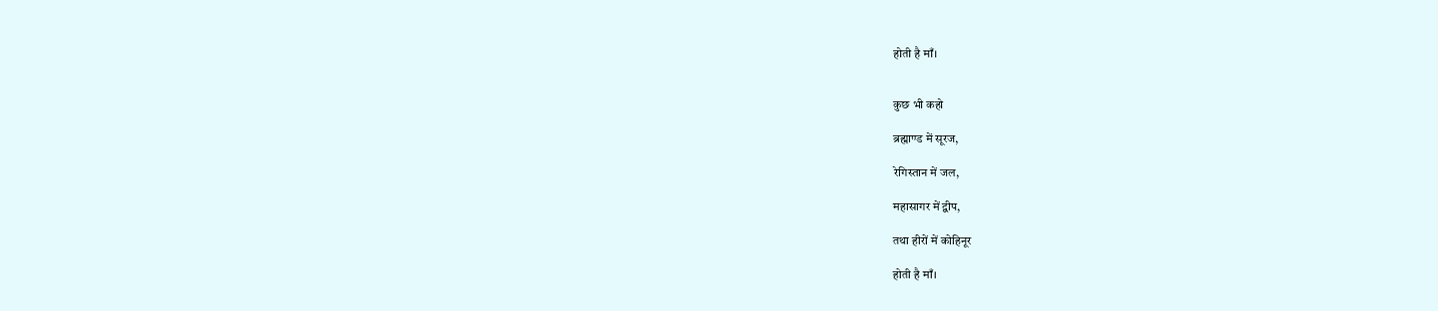होती है माँ।


कुछ भी कहो

ब्रह्माण्ड में सूरज,

रेगिस्तान में जल,

महासागर में द्वीप,

तथा हीरों में कोहिनूर

होती है माँ।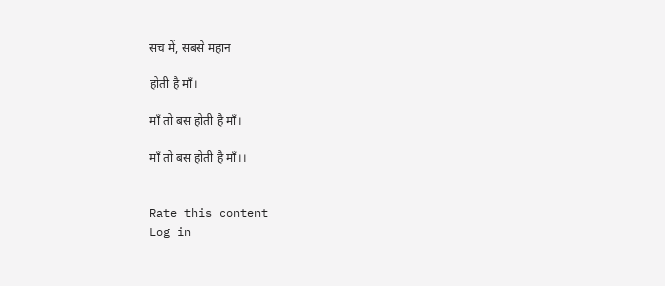सच में, सबसे महान

होती है माँ।

माँ तो बस होती है माँ।

माँ तो बस होती है माँ।।


Rate this content
Log in